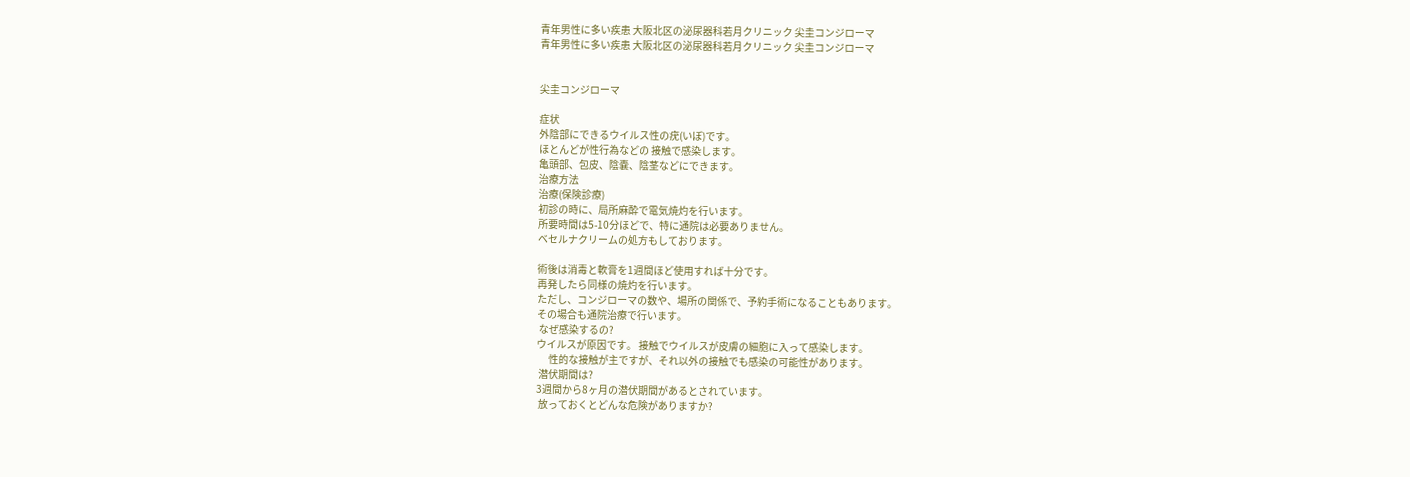青年男性に多い疾患 大阪北区の泌尿器科若月クリニック 尖圭コンジローマ
青年男性に多い疾患 大阪北区の泌尿器科若月クリニック 尖圭コンジローマ


尖圭コンジローマ

症状
外陰部にできるウイルス性の疣(いぼ)です。
ほとんどが性行為などの 接触で感染します。
亀頭部、包皮、陰嚢、陰茎などにできます。
治療方法
治療(保険診療)
初診の時に、局所麻酔で電気焼灼を行います。
所要時間は5-10分ほどで、特に通院は必要ありません。
ベセルナクリームの処方もしております。

術後は消毒と軟膏を1週間ほど使用すれば十分です。
再発したら同様の焼灼を行います。
ただし、コンジローマの数や、場所の関係で、予約手術になることもあります。
その場合も通院治療で行います。
 なぜ感染するの?
ウイルスが原因です。 接触でウイルスが皮膚の細胞に入って感染します。
      性的な接触が主ですが、それ以外の接触でも感染の可能性があります。
 潜伏期間は?
3週間から8ヶ月の潜伏期間があるとされています。
 放っておくとどんな危険がありますか?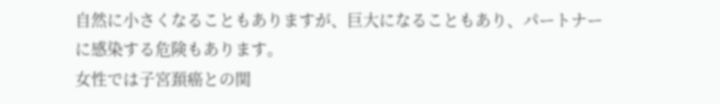自然に小さくなることもありますが、巨大になることもあり、パートナーに感染する危険もあります。
女性では子宮頚癌との関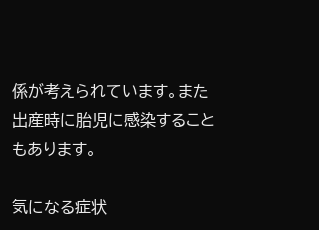係が考えられています。また出産時に胎児に感染することもあります。

気になる症状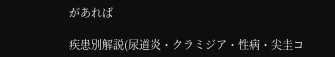があれば

疾患別解説(尿道炎・クラミジア・性病・尖圭コ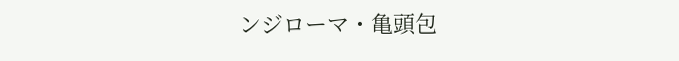ンジローマ・亀頭包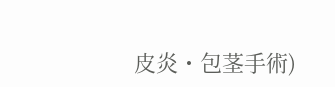皮炎・包茎手術)